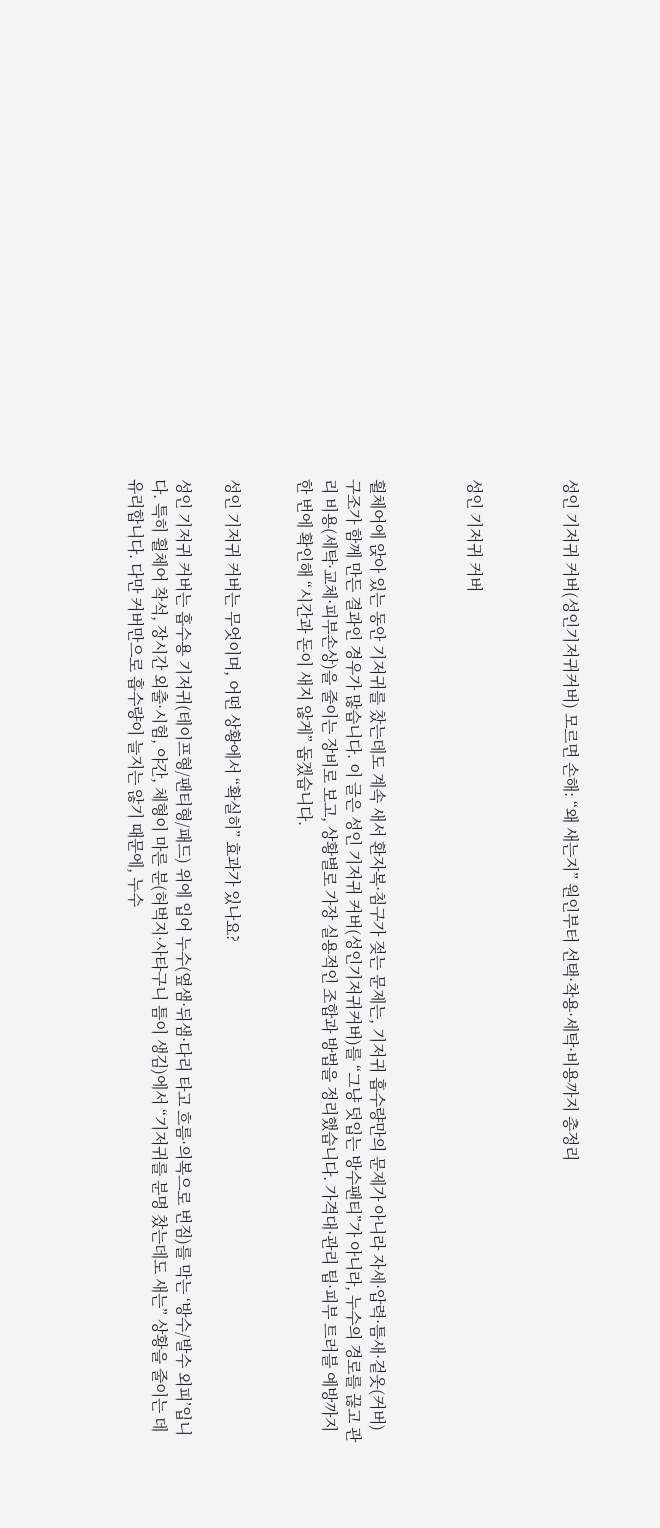성인 기저귀 커버(성인기저귀커버) 모르면 손해: “왜 새는지” 원인부터 선택·착용·세탁·비용까지 총정리



성인 기저귀 커버



휠체어에 앉아 있는 동안 기저귀를 찼는데도 계속 새서 환자복·침구가 젖는 문제는, 기저귀 흡수량만의 문제가 아니라 자세·압력·틈새·겉옷(커버) 구조가 함께 만든 결과인 경우가 많습니다. 이 글은 성인 기저귀 커버(성인기저귀커버)를 “그냥 덧입는 방수팬티”가 아니라, 누수의 경로를 끊고 관리 비용(세탁·교체·피부손상)을 줄이는 장비로 보고, 상황별로 가장 실용적인 조합과 방법을 정리했습니다. 가격대·관리 팁·피부 트러블 예방까지 한 번에 확인해 “시간과 돈이 새지 않게” 돕겠습니다.


성인 기저귀 커버는 무엇이며, 어떤 상황에서 “확실히” 효과가 있나요?

성인 기저귀 커버는 흡수용 기저귀(테이프형/팬티형/패드) 위에 입어 누수(옆샘·뒤샘·다리 타고 흐름·의복으로 번짐)를 막는 ‘방수/발수 외피’입니다. 특히 휠체어 착석, 장시간 외출·시험, 야간, 체형이 마른 분(허벅지·사타구니 틈이 생김)에서 “기저귀를 분명 찼는데도 새는” 상황을 줄이는 데 유리합니다. 다만 커버만으로 흡수량이 늘지는 않기 때문에, 누수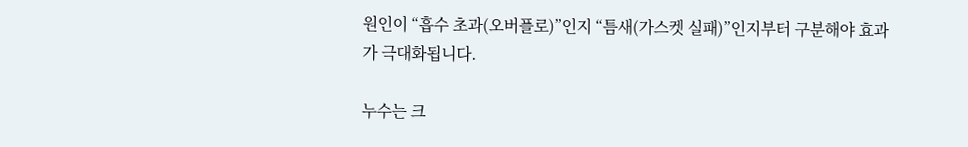원인이 “흡수 초과(오버플로)”인지 “틈새(가스켓 실패)”인지부터 구분해야 효과가 극대화됩니다.

누수는 크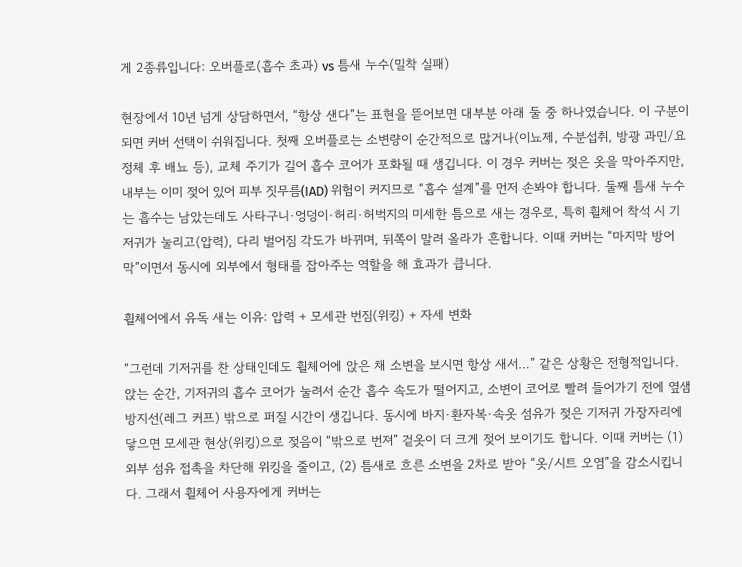게 2종류입니다: 오버플로(흡수 초과) vs 틈새 누수(밀착 실패)

현장에서 10년 넘게 상담하면서, “항상 샌다”는 표현을 뜯어보면 대부분 아래 둘 중 하나였습니다. 이 구분이 되면 커버 선택이 쉬워집니다. 첫째 오버플로는 소변량이 순간적으로 많거나(이뇨제, 수분섭취, 방광 과민/요정체 후 배뇨 등), 교체 주기가 길어 흡수 코어가 포화될 때 생깁니다. 이 경우 커버는 젖은 옷을 막아주지만, 내부는 이미 젖어 있어 피부 짓무름(IAD) 위험이 커지므로 “흡수 설계”를 먼저 손봐야 합니다. 둘째 틈새 누수는 흡수는 남았는데도 사타구니·엉덩이·허리·허벅지의 미세한 틈으로 새는 경우로, 특히 휠체어 착석 시 기저귀가 눌리고(압력), 다리 벌어짐 각도가 바뀌며, 뒤쪽이 말려 올라가 흔합니다. 이때 커버는 “마지막 방어막”이면서 동시에 외부에서 형태를 잡아주는 역할을 해 효과가 큽니다.

휠체어에서 유독 새는 이유: 압력 + 모세관 번짐(위킹) + 자세 변화

“그런데 기저귀를 찬 상태인데도 휠체어에 앉은 채 소변을 보시면 항상 새서…” 같은 상황은 전형적입니다. 앉는 순간, 기저귀의 흡수 코어가 눌려서 순간 흡수 속도가 떨어지고, 소변이 코어로 빨려 들어가기 전에 옆샘방지선(레그 커프) 밖으로 퍼질 시간이 생깁니다. 동시에 바지·환자복·속옷 섬유가 젖은 기저귀 가장자리에 닿으면 모세관 현상(위킹)으로 젖음이 “밖으로 번져” 겉옷이 더 크게 젖어 보이기도 합니다. 이때 커버는 (1) 외부 섬유 접촉을 차단해 위킹을 줄이고, (2) 틈새로 흐른 소변을 2차로 받아 “옷/시트 오염”을 감소시킵니다. 그래서 휠체어 사용자에게 커버는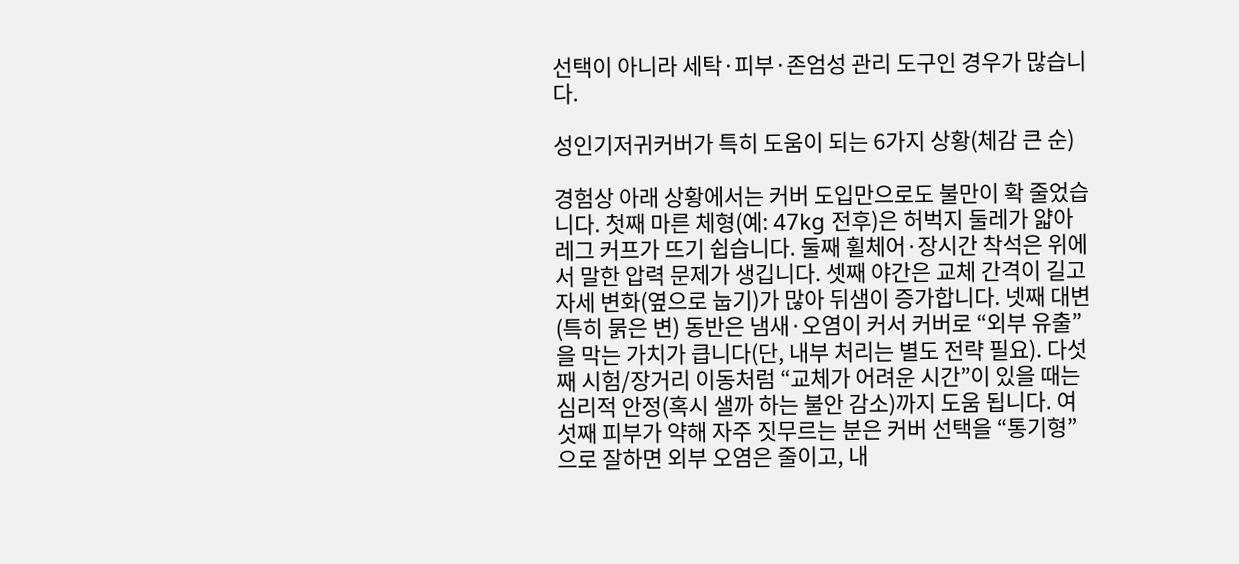선택이 아니라 세탁·피부·존엄성 관리 도구인 경우가 많습니다.

성인기저귀커버가 특히 도움이 되는 6가지 상황(체감 큰 순)

경험상 아래 상황에서는 커버 도입만으로도 불만이 확 줄었습니다. 첫째 마른 체형(예: 47kg 전후)은 허벅지 둘레가 얇아 레그 커프가 뜨기 쉽습니다. 둘째 휠체어·장시간 착석은 위에서 말한 압력 문제가 생깁니다. 셋째 야간은 교체 간격이 길고 자세 변화(옆으로 눕기)가 많아 뒤샘이 증가합니다. 넷째 대변(특히 묽은 변) 동반은 냄새·오염이 커서 커버로 “외부 유출”을 막는 가치가 큽니다(단, 내부 처리는 별도 전략 필요). 다섯째 시험/장거리 이동처럼 “교체가 어려운 시간”이 있을 때는 심리적 안정(혹시 샐까 하는 불안 감소)까지 도움 됩니다. 여섯째 피부가 약해 자주 짓무르는 분은 커버 선택을 “통기형”으로 잘하면 외부 오염은 줄이고, 내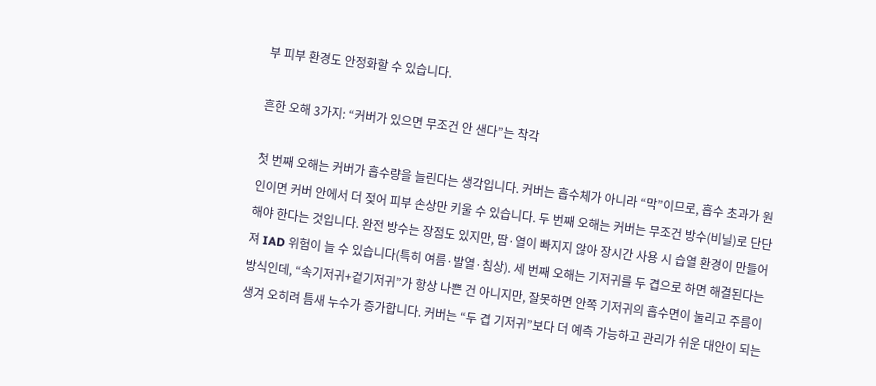부 피부 환경도 안정화할 수 있습니다.

흔한 오해 3가지: “커버가 있으면 무조건 안 샌다”는 착각

첫 번째 오해는 커버가 흡수량을 늘린다는 생각입니다. 커버는 흡수체가 아니라 “막”이므로, 흡수 초과가 원인이면 커버 안에서 더 젖어 피부 손상만 키울 수 있습니다. 두 번째 오해는 커버는 무조건 방수(비닐)로 단단해야 한다는 것입니다. 완전 방수는 장점도 있지만, 땀·열이 빠지지 않아 장시간 사용 시 습열 환경이 만들어져 IAD 위험이 늘 수 있습니다(특히 여름·발열·침상). 세 번째 오해는 기저귀를 두 겹으로 하면 해결된다는 방식인데, “속기저귀+겉기저귀”가 항상 나쁜 건 아니지만, 잘못하면 안쪽 기저귀의 흡수면이 눌리고 주름이 생겨 오히려 틈새 누수가 증가합니다. 커버는 “두 겹 기저귀”보다 더 예측 가능하고 관리가 쉬운 대안이 되는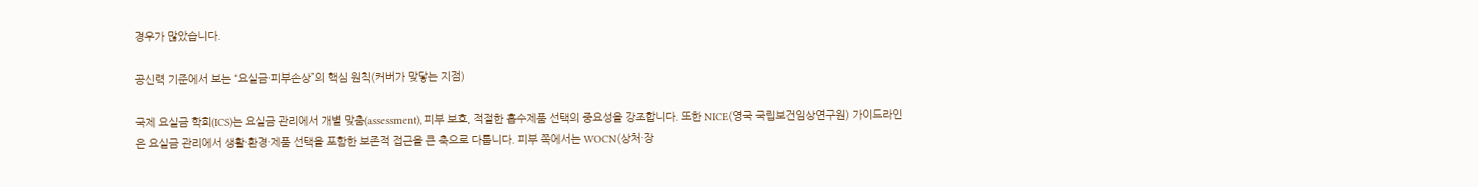경우가 많았습니다.

공신력 기준에서 보는 “요실금·피부손상”의 핵심 원칙(커버가 맞닿는 지점)

국제 요실금 학회(ICS)는 요실금 관리에서 개별 맞춤(assessment), 피부 보호, 적절한 흡수제품 선택의 중요성을 강조합니다. 또한 NICE(영국 국립보건임상연구원) 가이드라인은 요실금 관리에서 생활·환경·제품 선택을 포함한 보존적 접근을 큰 축으로 다룹니다. 피부 쪽에서는 WOCN(상처·장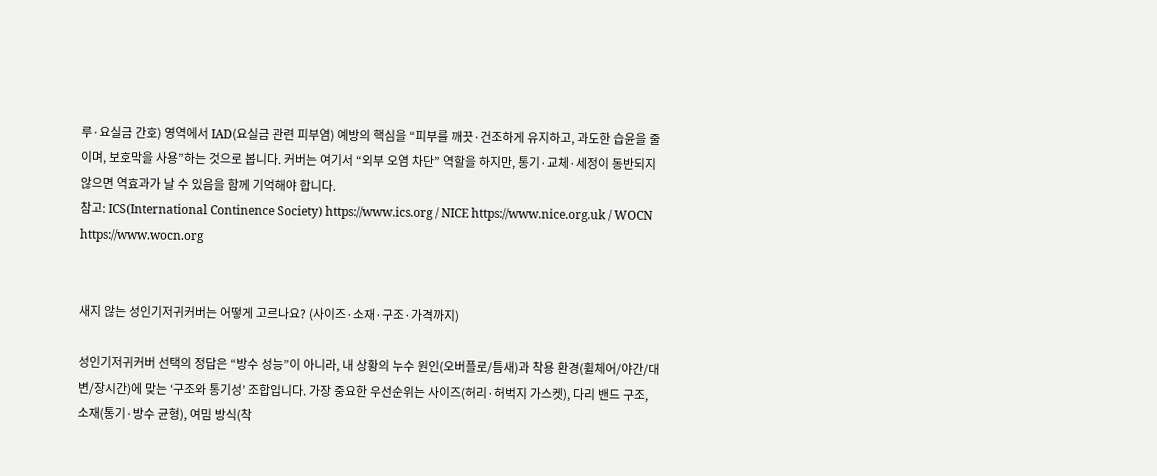루·요실금 간호) 영역에서 IAD(요실금 관련 피부염) 예방의 핵심을 “피부를 깨끗·건조하게 유지하고, 과도한 습윤을 줄이며, 보호막을 사용”하는 것으로 봅니다. 커버는 여기서 “외부 오염 차단” 역할을 하지만, 통기·교체·세정이 동반되지 않으면 역효과가 날 수 있음을 함께 기억해야 합니다.
참고: ICS(International Continence Society) https://www.ics.org / NICE https://www.nice.org.uk / WOCN https://www.wocn.org


새지 않는 성인기저귀커버는 어떻게 고르나요? (사이즈·소재·구조·가격까지)

성인기저귀커버 선택의 정답은 “방수 성능”이 아니라, 내 상황의 누수 원인(오버플로/틈새)과 착용 환경(휠체어/야간/대변/장시간)에 맞는 ‘구조와 통기성’ 조합입니다. 가장 중요한 우선순위는 사이즈(허리·허벅지 가스켓), 다리 밴드 구조, 소재(통기·방수 균형), 여밈 방식(착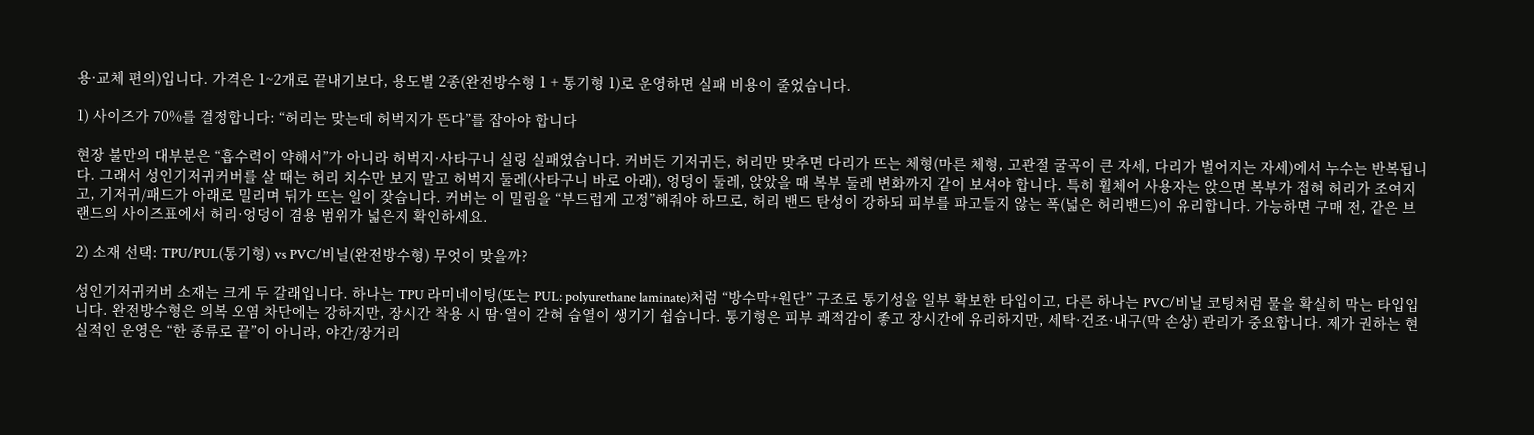용·교체 편의)입니다. 가격은 1~2개로 끝내기보다, 용도별 2종(완전방수형 1 + 통기형 1)로 운영하면 실패 비용이 줄었습니다.

1) 사이즈가 70%를 결정합니다: “허리는 맞는데 허벅지가 뜬다”를 잡아야 합니다

현장 불만의 대부분은 “흡수력이 약해서”가 아니라 허벅지·사타구니 실링 실패였습니다. 커버든 기저귀든, 허리만 맞추면 다리가 뜨는 체형(마른 체형, 고관절 굴곡이 큰 자세, 다리가 벌어지는 자세)에서 누수는 반복됩니다. 그래서 성인기저귀커버를 살 때는 허리 치수만 보지 말고 허벅지 둘레(사타구니 바로 아래), 엉덩이 둘레, 앉았을 때 복부 둘레 변화까지 같이 보셔야 합니다. 특히 휠체어 사용자는 앉으면 복부가 접혀 허리가 조여지고, 기저귀/패드가 아래로 밀리며 뒤가 뜨는 일이 잦습니다. 커버는 이 밀림을 “부드럽게 고정”해줘야 하므로, 허리 밴드 탄성이 강하되 피부를 파고들지 않는 폭(넓은 허리밴드)이 유리합니다. 가능하면 구매 전, 같은 브랜드의 사이즈표에서 허리·엉덩이 겸용 범위가 넓은지 확인하세요.

2) 소재 선택: TPU/PUL(통기형) vs PVC/비닐(완전방수형) 무엇이 맞을까?

성인기저귀커버 소재는 크게 두 갈래입니다. 하나는 TPU 라미네이팅(또는 PUL: polyurethane laminate)처럼 “방수막+원단” 구조로 통기성을 일부 확보한 타입이고, 다른 하나는 PVC/비닐 코팅처럼 물을 확실히 막는 타입입니다. 완전방수형은 의복 오염 차단에는 강하지만, 장시간 착용 시 땀·열이 갇혀 습열이 생기기 쉽습니다. 통기형은 피부 쾌적감이 좋고 장시간에 유리하지만, 세탁·건조·내구(막 손상) 관리가 중요합니다. 제가 권하는 현실적인 운영은 “한 종류로 끝”이 아니라, 야간/장거리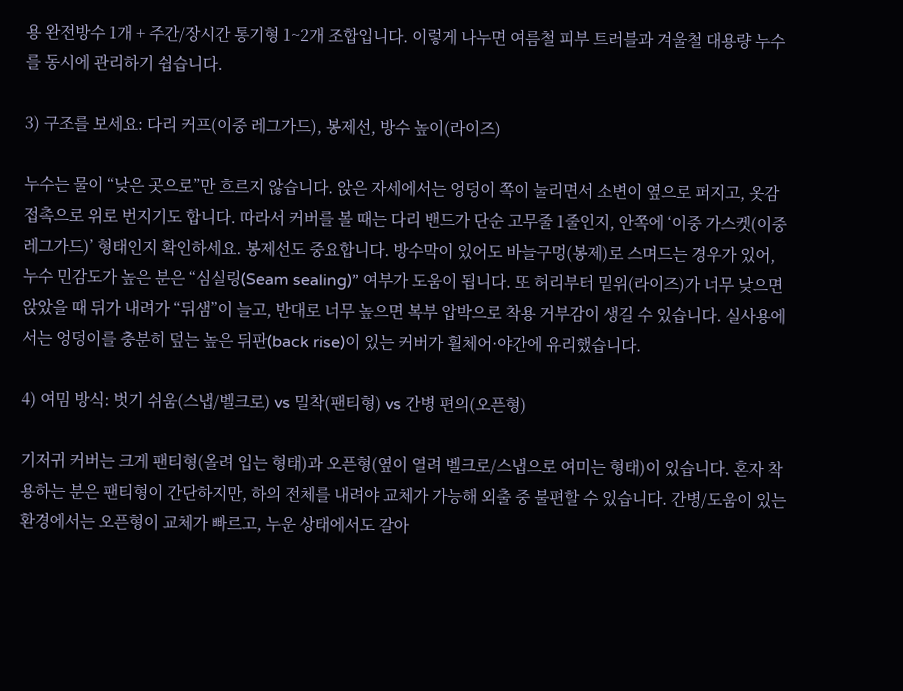용 완전방수 1개 + 주간/장시간 통기형 1~2개 조합입니다. 이렇게 나누면 여름철 피부 트러블과 겨울철 대용량 누수를 동시에 관리하기 쉽습니다.

3) 구조를 보세요: 다리 커프(이중 레그가드), 봉제선, 방수 높이(라이즈)

누수는 물이 “낮은 곳으로”만 흐르지 않습니다. 앉은 자세에서는 엉덩이 쪽이 눌리면서 소변이 옆으로 퍼지고, 옷감 접촉으로 위로 번지기도 합니다. 따라서 커버를 볼 때는 다리 밴드가 단순 고무줄 1줄인지, 안쪽에 ‘이중 가스켓(이중 레그가드)’ 형태인지 확인하세요. 봉제선도 중요합니다. 방수막이 있어도 바늘구멍(봉제)로 스며드는 경우가 있어, 누수 민감도가 높은 분은 “심실링(Seam sealing)” 여부가 도움이 됩니다. 또 허리부터 밑위(라이즈)가 너무 낮으면 앉았을 때 뒤가 내려가 “뒤샘”이 늘고, 반대로 너무 높으면 복부 압박으로 착용 거부감이 생길 수 있습니다. 실사용에서는 엉덩이를 충분히 덮는 높은 뒤판(back rise)이 있는 커버가 휠체어·야간에 유리했습니다.

4) 여밈 방식: 벗기 쉬움(스냅/벨크로) vs 밀착(팬티형) vs 간병 편의(오픈형)

기저귀 커버는 크게 팬티형(올려 입는 형태)과 오픈형(옆이 열려 벨크로/스냅으로 여미는 형태)이 있습니다. 혼자 착용하는 분은 팬티형이 간단하지만, 하의 전체를 내려야 교체가 가능해 외출 중 불편할 수 있습니다. 간병/도움이 있는 환경에서는 오픈형이 교체가 빠르고, 누운 상태에서도 갈아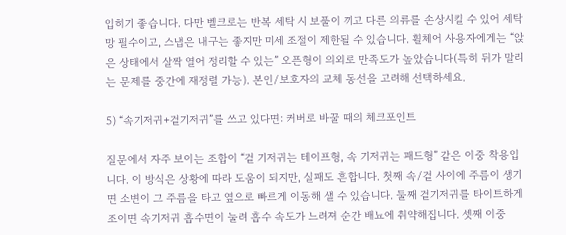입히기 좋습니다. 다만 벨크로는 반복 세탁 시 보풀이 끼고 다른 의류를 손상시킬 수 있어 세탁망 필수이고, 스냅은 내구는 좋지만 미세 조절이 제한될 수 있습니다. 휠체어 사용자에게는 “앉은 상태에서 살짝 열어 정리할 수 있는” 오픈형이 의외로 만족도가 높았습니다(특히 뒤가 말리는 문제를 중간에 재정렬 가능). 본인/보호자의 교체 동선을 고려해 선택하세요.

5) “속기저귀+겉기저귀”를 쓰고 있다면: 커버로 바꿀 때의 체크포인트

질문에서 자주 보이는 조합이 “겉 기저귀는 테이프형, 속 기저귀는 패드형” 같은 이중 착용입니다. 이 방식은 상황에 따라 도움이 되지만, 실패도 흔합니다. 첫째 속/겉 사이에 주름이 생기면 소변이 그 주름을 타고 옆으로 빠르게 이동해 샐 수 있습니다. 둘째 겉기저귀를 타이트하게 조이면 속기저귀 흡수면이 눌려 흡수 속도가 느려져 순간 배뇨에 취약해집니다. 셋째 이중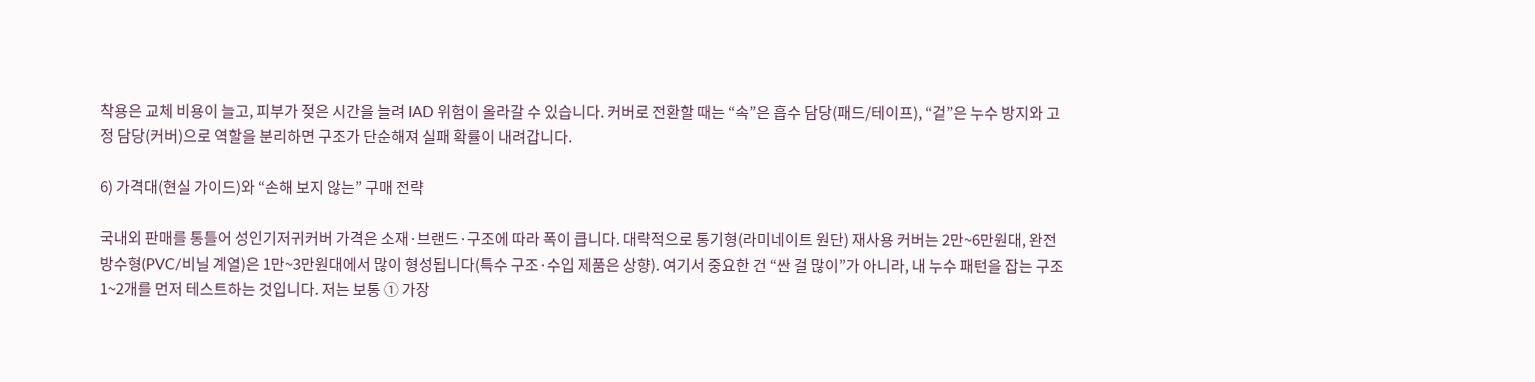착용은 교체 비용이 늘고, 피부가 젖은 시간을 늘려 IAD 위험이 올라갈 수 있습니다. 커버로 전환할 때는 “속”은 흡수 담당(패드/테이프), “겉”은 누수 방지와 고정 담당(커버)으로 역할을 분리하면 구조가 단순해져 실패 확률이 내려갑니다.

6) 가격대(현실 가이드)와 “손해 보지 않는” 구매 전략

국내외 판매를 통틀어 성인기저귀커버 가격은 소재·브랜드·구조에 따라 폭이 큽니다. 대략적으로 통기형(라미네이트 원단) 재사용 커버는 2만~6만원대, 완전방수형(PVC/비닐 계열)은 1만~3만원대에서 많이 형성됩니다(특수 구조·수입 제품은 상향). 여기서 중요한 건 “싼 걸 많이”가 아니라, 내 누수 패턴을 잡는 구조 1~2개를 먼저 테스트하는 것입니다. 저는 보통 ① 가장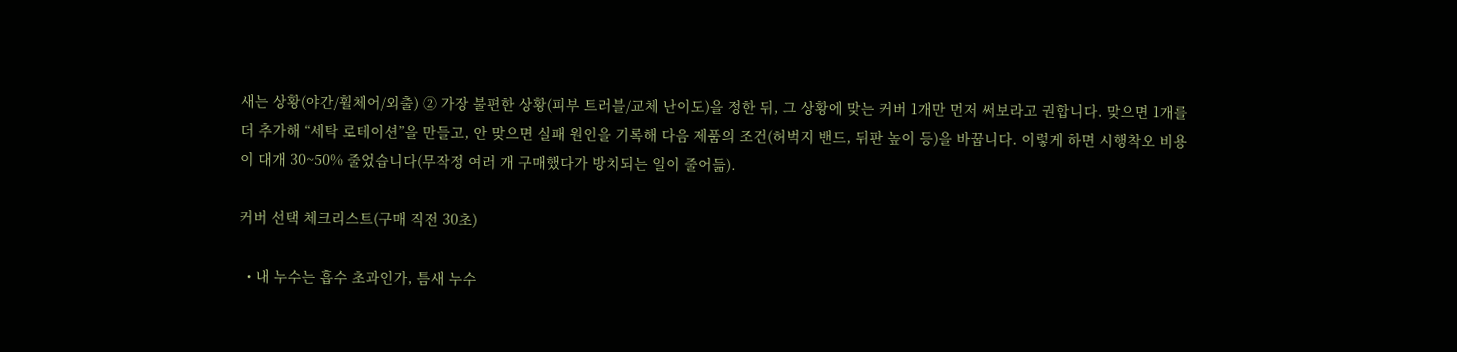새는 상황(야간/휠체어/외출) ② 가장 불편한 상황(피부 트러블/교체 난이도)을 정한 뒤, 그 상황에 맞는 커버 1개만 먼저 써보라고 권합니다. 맞으면 1개를 더 추가해 “세탁 로테이션”을 만들고, 안 맞으면 실패 원인을 기록해 다음 제품의 조건(허벅지 밴드, 뒤판 높이 등)을 바꿉니다. 이렇게 하면 시행착오 비용이 대개 30~50% 줄었습니다(무작정 여러 개 구매했다가 방치되는 일이 줄어듦).

커버 선택 체크리스트(구매 직전 30초)

  • 내 누수는 흡수 초과인가, 틈새 누수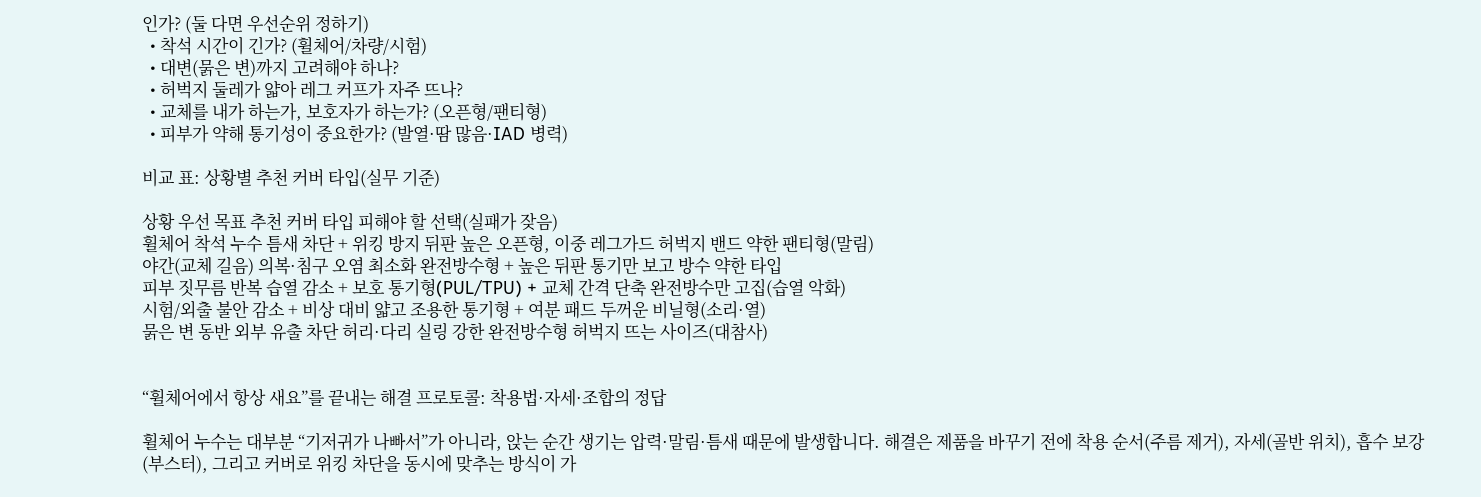인가? (둘 다면 우선순위 정하기)
  • 착석 시간이 긴가? (휠체어/차량/시험)
  • 대변(묽은 변)까지 고려해야 하나?
  • 허벅지 둘레가 얇아 레그 커프가 자주 뜨나?
  • 교체를 내가 하는가, 보호자가 하는가? (오픈형/팬티형)
  • 피부가 약해 통기성이 중요한가? (발열·땀 많음·IAD 병력)

비교 표: 상황별 추천 커버 타입(실무 기준)

상황 우선 목표 추천 커버 타입 피해야 할 선택(실패가 잦음)
휠체어 착석 누수 틈새 차단 + 위킹 방지 뒤판 높은 오픈형, 이중 레그가드 허벅지 밴드 약한 팬티형(말림)
야간(교체 길음) 의복·침구 오염 최소화 완전방수형 + 높은 뒤판 통기만 보고 방수 약한 타입
피부 짓무름 반복 습열 감소 + 보호 통기형(PUL/TPU) + 교체 간격 단축 완전방수만 고집(습열 악화)
시험/외출 불안 감소 + 비상 대비 얇고 조용한 통기형 + 여분 패드 두꺼운 비닐형(소리·열)
묽은 변 동반 외부 유출 차단 허리·다리 실링 강한 완전방수형 허벅지 뜨는 사이즈(대참사)


“휠체어에서 항상 새요”를 끝내는 해결 프로토콜: 착용법·자세·조합의 정답

휠체어 누수는 대부분 “기저귀가 나빠서”가 아니라, 앉는 순간 생기는 압력·말림·틈새 때문에 발생합니다. 해결은 제품을 바꾸기 전에 착용 순서(주름 제거), 자세(골반 위치), 흡수 보강(부스터), 그리고 커버로 위킹 차단을 동시에 맞추는 방식이 가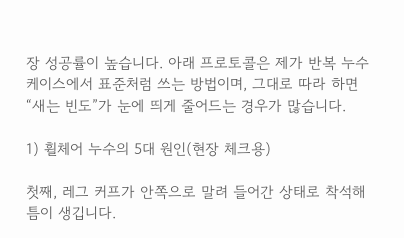장 성공률이 높습니다. 아래 프로토콜은 제가 반복 누수 케이스에서 표준처럼 쓰는 방법이며, 그대로 따라 하면 “새는 빈도”가 눈에 띄게 줄어드는 경우가 많습니다.

1) 휠체어 누수의 5대 원인(현장 체크용)

첫째, 레그 커프가 안쪽으로 말려 들어간 상태로 착석해 틈이 생깁니다.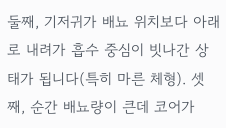둘째, 기저귀가 배뇨 위치보다 아래로 내려가 흡수 중심이 빗나간 상태가 됩니다(특히 마른 체형). 셋째, 순간 배뇨량이 큰데 코어가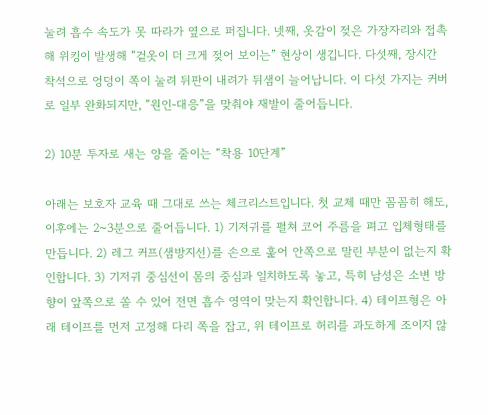눌려 흡수 속도가 못 따라가 옆으로 퍼집니다. 넷째, 옷감이 젖은 가장자리와 접촉해 위킹이 발생해 “겉옷이 더 크게 젖어 보이는” 현상이 생깁니다. 다섯째, 장시간 착석으로 엉덩이 쪽이 눌려 뒤판이 내려가 뒤샘이 늘어납니다. 이 다섯 가지는 커버로 일부 완화되지만, “원인-대응”을 맞춰야 재발이 줄어듭니다.

2) 10분 투자로 새는 양을 줄이는 “착용 10단계”

아래는 보호자 교육 때 그대로 쓰는 체크리스트입니다. 첫 교체 때만 꼼꼼히 해도, 이후에는 2~3분으로 줄어듭니다. 1) 기저귀를 펼쳐 코어 주름을 펴고 입체형태를 만듭니다. 2) 레그 커프(샘방지선)를 손으로 훑어 안쪽으로 말린 부분이 없는지 확인합니다. 3) 기저귀 중심선이 몸의 중심과 일치하도록 놓고, 특히 남성은 소변 방향이 앞쪽으로 쏠 수 있어 전면 흡수 영역이 맞는지 확인합니다. 4) 테이프형은 아래 테이프를 먼저 고정해 다리 쪽을 잡고, 위 테이프로 허리를 과도하게 조이지 않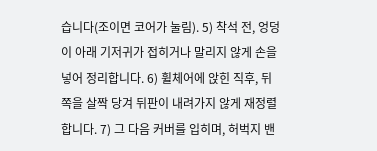습니다(조이면 코어가 눌림). 5) 착석 전, 엉덩이 아래 기저귀가 접히거나 말리지 않게 손을 넣어 정리합니다. 6) 휠체어에 앉힌 직후, 뒤쪽을 살짝 당겨 뒤판이 내려가지 않게 재정렬합니다. 7) 그 다음 커버를 입히며, 허벅지 밴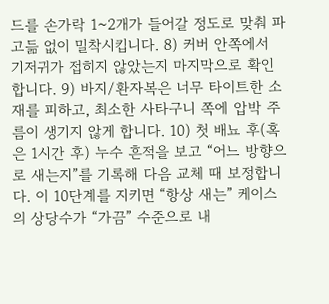드를 손가락 1~2개가 들어갈 정도로 맞춰 파고듦 없이 밀착시킵니다. 8) 커버 안쪽에서 기저귀가 접히지 않았는지 마지막으로 확인합니다. 9) 바지/환자복은 너무 타이트한 소재를 피하고, 최소한 사타구니 쪽에 압박 주름이 생기지 않게 합니다. 10) 첫 배뇨 후(혹은 1시간 후) 누수 흔적을 보고 “어느 방향으로 새는지”를 기록해 다음 교체 때 보정합니다. 이 10단계를 지키면 “항상 새는” 케이스의 상당수가 “가끔” 수준으로 내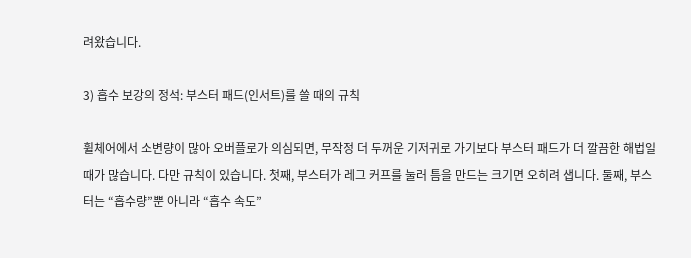려왔습니다.

3) 흡수 보강의 정석: 부스터 패드(인서트)를 쓸 때의 규칙

휠체어에서 소변량이 많아 오버플로가 의심되면, 무작정 더 두꺼운 기저귀로 가기보다 부스터 패드가 더 깔끔한 해법일 때가 많습니다. 다만 규칙이 있습니다. 첫째, 부스터가 레그 커프를 눌러 틈을 만드는 크기면 오히려 샙니다. 둘째, 부스터는 “흡수량”뿐 아니라 “흡수 속도”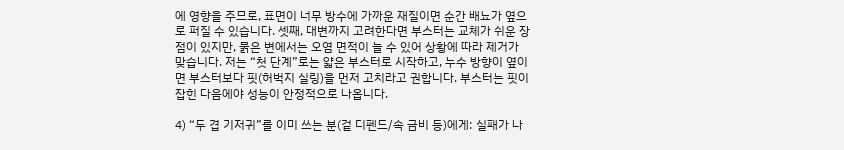에 영향을 주므로, 표면이 너무 방수에 가까운 재질이면 순간 배뇨가 옆으로 퍼질 수 있습니다. 셋째, 대변까지 고려한다면 부스터는 교체가 쉬운 장점이 있지만, 묽은 변에서는 오염 면적이 늘 수 있어 상황에 따라 제거가 맞습니다. 저는 “첫 단계”로는 얇은 부스터로 시작하고, 누수 방향이 옆이면 부스터보다 핏(허벅지 실링)을 먼저 고치라고 권합니다. 부스터는 핏이 잡힌 다음에야 성능이 안정적으로 나옵니다.

4) “두 겹 기저귀”를 이미 쓰는 분(겉 디펜드/속 금비 등)에게: 실패가 나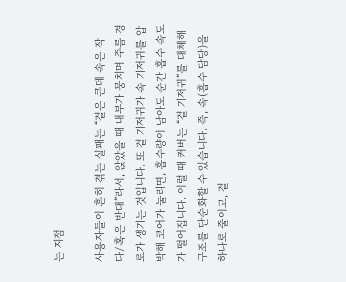는 지점

사용자들이 흔히 겪는 실패는 “겉은 큰데 속은 작다/혹은 반대”라서, 앉았을 때 내부가 뭉치며 주름 경로가 생기는 것입니다. 또 겉 기저귀가 속 기저귀를 압박해 코어가 눌리면, 흡수량이 남아도 순간 흡수 속도가 떨어집니다. 이럴 때 커버는 “겉 기저귀”를 대체해 구조를 단순화할 수 있습니다. 즉, 속(흡수 담당)을 하나로 줄이고, 겉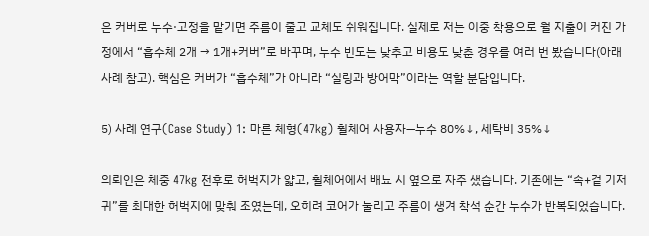은 커버로 누수·고정을 맡기면 주름이 줄고 교체도 쉬워집니다. 실제로 저는 이중 착용으로 월 지출이 커진 가정에서 “흡수체 2개 → 1개+커버”로 바꾸며, 누수 빈도는 낮추고 비용도 낮춘 경우를 여러 번 봤습니다(아래 사례 참고). 핵심은 커버가 “흡수체”가 아니라 “실링과 방어막”이라는 역할 분담입니다.

5) 사례 연구(Case Study) 1: 마른 체형(47kg) 휠체어 사용자—누수 80%↓, 세탁비 35%↓

의뢰인은 체중 47kg 전후로 허벅지가 얇고, 휠체어에서 배뇨 시 옆으로 자주 샜습니다. 기존에는 “속+겉 기저귀”를 최대한 허벅지에 맞춰 조였는데, 오히려 코어가 눌리고 주름이 생겨 착석 순간 누수가 반복되었습니다.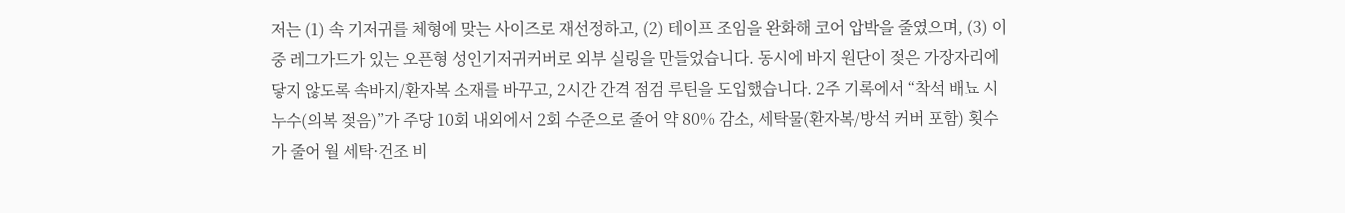저는 (1) 속 기저귀를 체형에 맞는 사이즈로 재선정하고, (2) 테이프 조임을 완화해 코어 압박을 줄였으며, (3) 이중 레그가드가 있는 오픈형 성인기저귀커버로 외부 실링을 만들었습니다. 동시에 바지 원단이 젖은 가장자리에 닿지 않도록 속바지/환자복 소재를 바꾸고, 2시간 간격 점검 루틴을 도입했습니다. 2주 기록에서 “착석 배뇨 시 누수(의복 젖음)”가 주당 10회 내외에서 2회 수준으로 줄어 약 80% 감소, 세탁물(환자복/방석 커버 포함) 횟수가 줄어 월 세탁·건조 비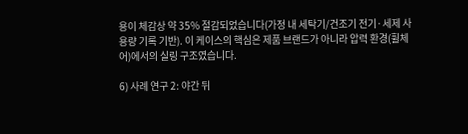용이 체감상 약 35% 절감되었습니다(가정 내 세탁기/건조기 전기·세제 사용량 기록 기반). 이 케이스의 핵심은 제품 브랜드가 아니라 압력 환경(휠체어)에서의 실링 구조였습니다.

6) 사례 연구 2: 야간 뒤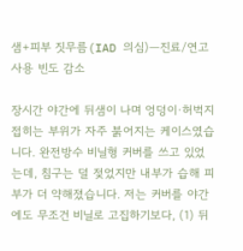샘+피부 짓무름(IAD 의심)—진료/연고 사용 빈도 감소

장시간 야간에 뒤샘이 나며 엉덩이·허벅지 접히는 부위가 자주 붉어지는 케이스였습니다. 완전방수 비닐형 커버를 쓰고 있었는데, 침구는 덜 젖었지만 내부가 습해 피부가 더 약해졌습니다. 저는 커버를 야간에도 무조건 비닐로 고집하기보다, (1) 뒤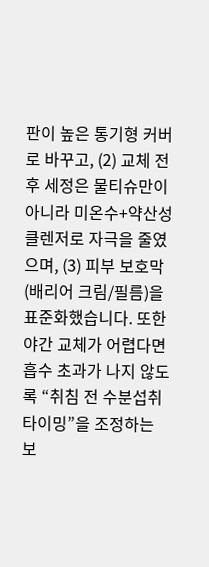판이 높은 통기형 커버로 바꾸고, (2) 교체 전후 세정은 물티슈만이 아니라 미온수+약산성 클렌저로 자극을 줄였으며, (3) 피부 보호막(배리어 크림/필름)을 표준화했습니다. 또한 야간 교체가 어렵다면 흡수 초과가 나지 않도록 “취침 전 수분섭취 타이밍”을 조정하는 보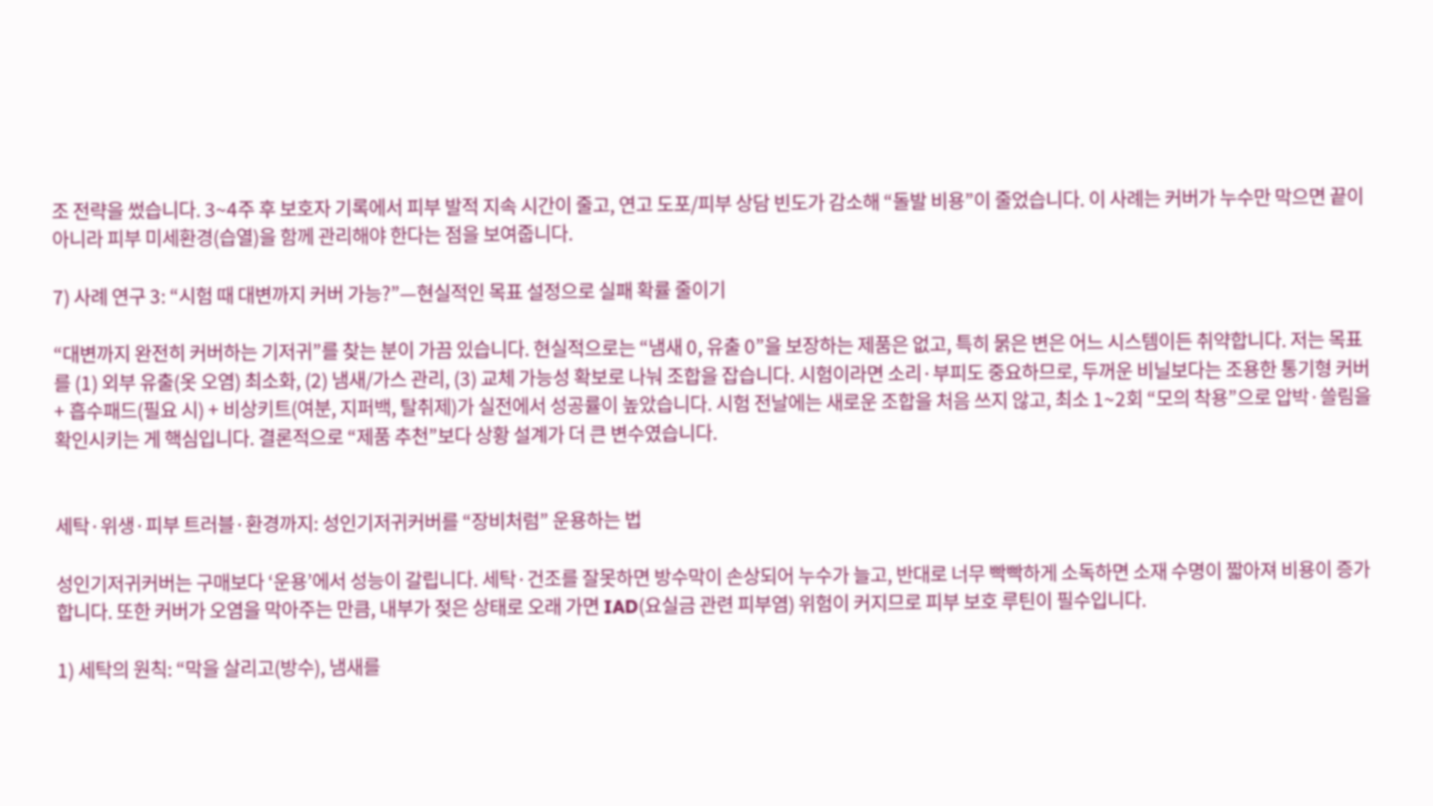조 전략을 썼습니다. 3~4주 후 보호자 기록에서 피부 발적 지속 시간이 줄고, 연고 도포/피부 상담 빈도가 감소해 “돌발 비용”이 줄었습니다. 이 사례는 커버가 누수만 막으면 끝이 아니라 피부 미세환경(습열)을 함께 관리해야 한다는 점을 보여줍니다.

7) 사례 연구 3: “시험 때 대변까지 커버 가능?”—현실적인 목표 설정으로 실패 확률 줄이기

“대변까지 완전히 커버하는 기저귀”를 찾는 분이 가끔 있습니다. 현실적으로는 “냄새 0, 유출 0”을 보장하는 제품은 없고, 특히 묽은 변은 어느 시스템이든 취약합니다. 저는 목표를 (1) 외부 유출(옷 오염) 최소화, (2) 냄새/가스 관리, (3) 교체 가능성 확보로 나눠 조합을 잡습니다. 시험이라면 소리·부피도 중요하므로, 두꺼운 비닐보다는 조용한 통기형 커버 + 흡수패드(필요 시) + 비상키트(여분, 지퍼백, 탈취제)가 실전에서 성공률이 높았습니다. 시험 전날에는 새로운 조합을 처음 쓰지 않고, 최소 1~2회 “모의 착용”으로 압박·쓸림을 확인시키는 게 핵심입니다. 결론적으로 “제품 추천”보다 상황 설계가 더 큰 변수였습니다.


세탁·위생·피부 트러블·환경까지: 성인기저귀커버를 “장비처럼” 운용하는 법

성인기저귀커버는 구매보다 ‘운용’에서 성능이 갈립니다. 세탁·건조를 잘못하면 방수막이 손상되어 누수가 늘고, 반대로 너무 빡빡하게 소독하면 소재 수명이 짧아져 비용이 증가합니다. 또한 커버가 오염을 막아주는 만큼, 내부가 젖은 상태로 오래 가면 IAD(요실금 관련 피부염) 위험이 커지므로 피부 보호 루틴이 필수입니다.

1) 세탁의 원칙: “막을 살리고(방수), 냄새를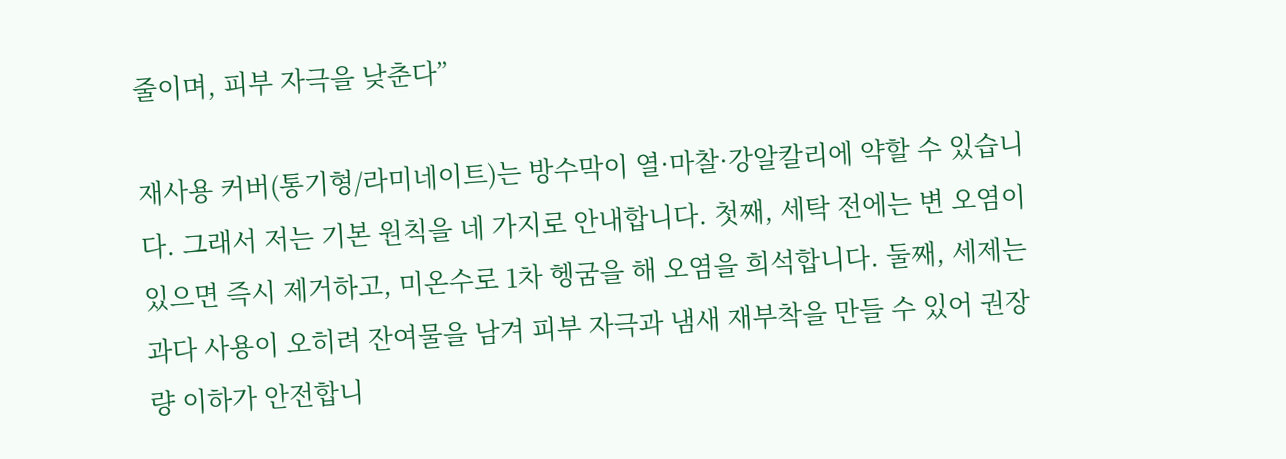줄이며, 피부 자극을 낮춘다”

재사용 커버(통기형/라미네이트)는 방수막이 열·마찰·강알칼리에 약할 수 있습니다. 그래서 저는 기본 원칙을 네 가지로 안내합니다. 첫째, 세탁 전에는 변 오염이 있으면 즉시 제거하고, 미온수로 1차 헹굼을 해 오염을 희석합니다. 둘째, 세제는 과다 사용이 오히려 잔여물을 남겨 피부 자극과 냄새 재부착을 만들 수 있어 권장량 이하가 안전합니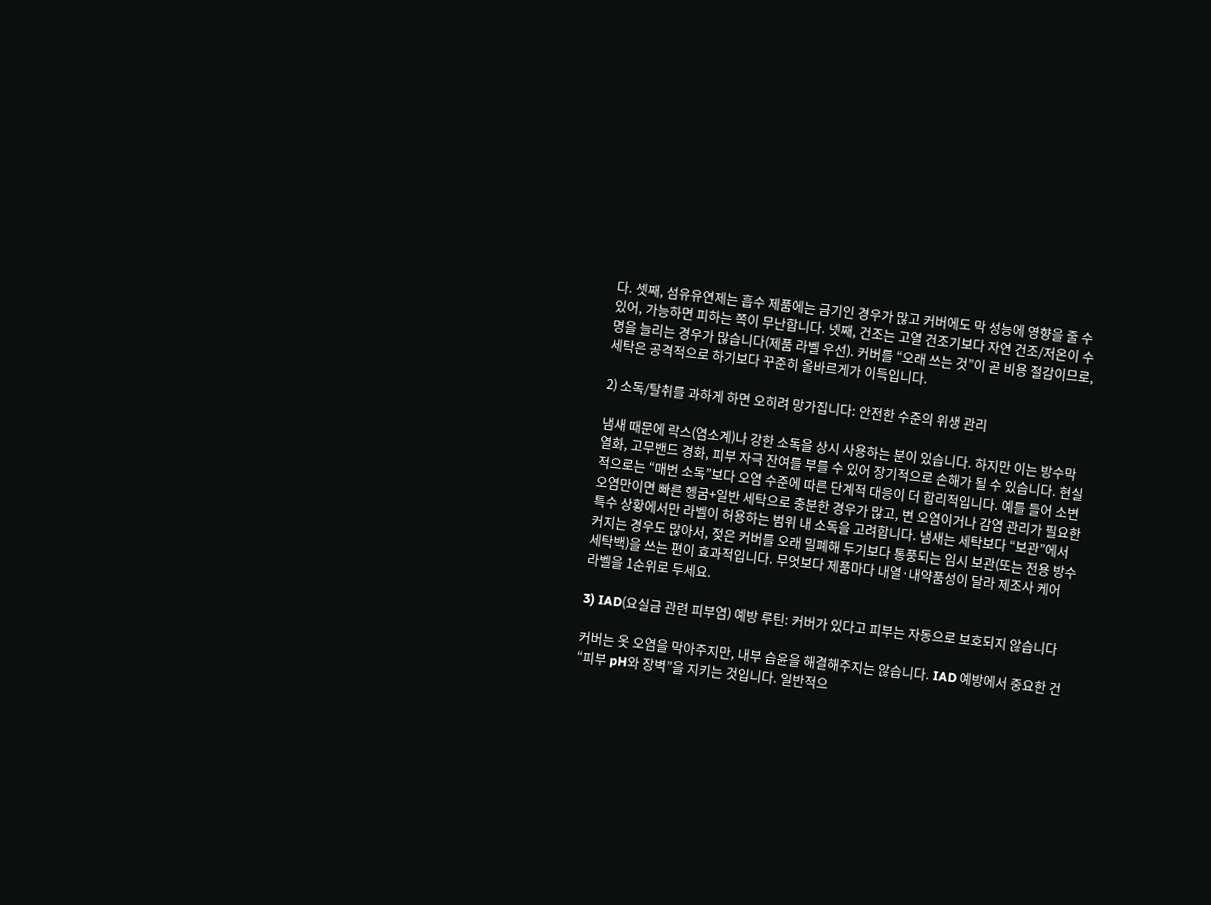다. 셋째, 섬유유연제는 흡수 제품에는 금기인 경우가 많고 커버에도 막 성능에 영향을 줄 수 있어, 가능하면 피하는 쪽이 무난합니다. 넷째, 건조는 고열 건조기보다 자연 건조/저온이 수명을 늘리는 경우가 많습니다(제품 라벨 우선). 커버를 “오래 쓰는 것”이 곧 비용 절감이므로, 세탁은 공격적으로 하기보다 꾸준히 올바르게가 이득입니다.

2) 소독/탈취를 과하게 하면 오히려 망가집니다: 안전한 수준의 위생 관리

냄새 때문에 락스(염소계)나 강한 소독을 상시 사용하는 분이 있습니다. 하지만 이는 방수막 열화, 고무밴드 경화, 피부 자극 잔여를 부를 수 있어 장기적으로 손해가 될 수 있습니다. 현실적으로는 “매번 소독”보다 오염 수준에 따른 단계적 대응이 더 합리적입니다. 예를 들어 소변 오염만이면 빠른 헹굼+일반 세탁으로 충분한 경우가 많고, 변 오염이거나 감염 관리가 필요한 특수 상황에서만 라벨이 허용하는 범위 내 소독을 고려합니다. 냄새는 세탁보다 “보관”에서 커지는 경우도 많아서, 젖은 커버를 오래 밀폐해 두기보다 통풍되는 임시 보관(또는 전용 방수 세탁백)을 쓰는 편이 효과적입니다. 무엇보다 제품마다 내열·내약품성이 달라 제조사 케어 라벨을 1순위로 두세요.

3) IAD(요실금 관련 피부염) 예방 루틴: 커버가 있다고 피부는 자동으로 보호되지 않습니다

커버는 옷 오염을 막아주지만, 내부 습윤을 해결해주지는 않습니다. IAD 예방에서 중요한 건 “피부 pH와 장벽”을 지키는 것입니다. 일반적으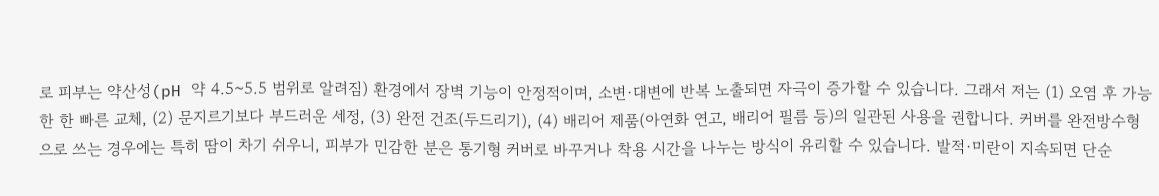로 피부는 약산성(pH 약 4.5~5.5 범위로 알려짐) 환경에서 장벽 기능이 안정적이며, 소변·대변에 반복 노출되면 자극이 증가할 수 있습니다. 그래서 저는 (1) 오염 후 가능한 한 빠른 교체, (2) 문지르기보다 부드러운 세정, (3) 완전 건조(두드리기), (4) 배리어 제품(아연화 연고, 배리어 필름 등)의 일관된 사용을 권합니다. 커버를 완전방수형으로 쓰는 경우에는 특히 땀이 차기 쉬우니, 피부가 민감한 분은 통기형 커버로 바꾸거나 착용 시간을 나누는 방식이 유리할 수 있습니다. 발적·미란이 지속되면 단순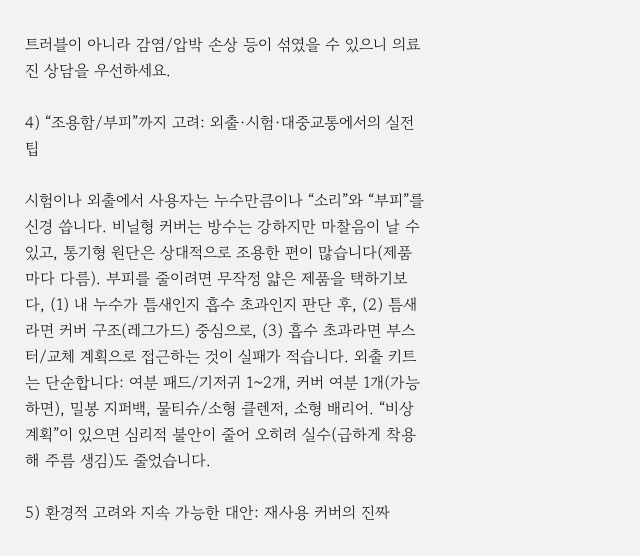트러블이 아니라 감염/압박 손상 등이 섞였을 수 있으니 의료진 상담을 우선하세요.

4) “조용함/부피”까지 고려: 외출·시험·대중교통에서의 실전 팁

시험이나 외출에서 사용자는 누수만큼이나 “소리”와 “부피”를 신경 씁니다. 비닐형 커버는 방수는 강하지만 마찰음이 날 수 있고, 통기형 원단은 상대적으로 조용한 편이 많습니다(제품마다 다름). 부피를 줄이려면 무작정 얇은 제품을 택하기보다, (1) 내 누수가 틈새인지 흡수 초과인지 판단 후, (2) 틈새라면 커버 구조(레그가드) 중심으로, (3) 흡수 초과라면 부스터/교체 계획으로 접근하는 것이 실패가 적습니다. 외출 키트는 단순합니다: 여분 패드/기저귀 1~2개, 커버 여분 1개(가능하면), 밀봉 지퍼백, 물티슈/소형 클렌저, 소형 배리어. “비상 계획”이 있으면 심리적 불안이 줄어 오히려 실수(급하게 착용해 주름 생김)도 줄었습니다.

5) 환경적 고려와 지속 가능한 대안: 재사용 커버의 진짜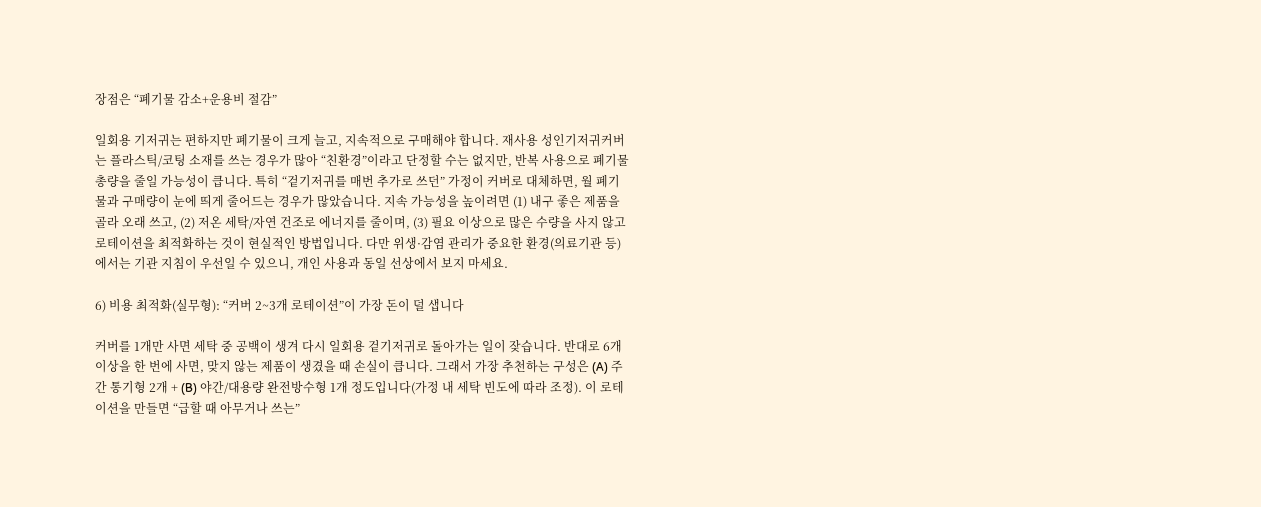장점은 “폐기물 감소+운용비 절감”

일회용 기저귀는 편하지만 폐기물이 크게 늘고, 지속적으로 구매해야 합니다. 재사용 성인기저귀커버는 플라스틱/코팅 소재를 쓰는 경우가 많아 “친환경”이라고 단정할 수는 없지만, 반복 사용으로 폐기물 총량을 줄일 가능성이 큽니다. 특히 “겉기저귀를 매번 추가로 쓰던” 가정이 커버로 대체하면, 월 폐기물과 구매량이 눈에 띄게 줄어드는 경우가 많았습니다. 지속 가능성을 높이려면 (1) 내구 좋은 제품을 골라 오래 쓰고, (2) 저온 세탁/자연 건조로 에너지를 줄이며, (3) 필요 이상으로 많은 수량을 사지 않고 로테이션을 최적화하는 것이 현실적인 방법입니다. 다만 위생·감염 관리가 중요한 환경(의료기관 등)에서는 기관 지침이 우선일 수 있으니, 개인 사용과 동일 선상에서 보지 마세요.

6) 비용 최적화(실무형): “커버 2~3개 로테이션”이 가장 돈이 덜 샙니다

커버를 1개만 사면 세탁 중 공백이 생겨 다시 일회용 겉기저귀로 돌아가는 일이 잦습니다. 반대로 6개 이상을 한 번에 사면, 맞지 않는 제품이 생겼을 때 손실이 큽니다. 그래서 가장 추천하는 구성은 (A) 주간 통기형 2개 + (B) 야간/대용량 완전방수형 1개 정도입니다(가정 내 세탁 빈도에 따라 조정). 이 로테이션을 만들면 “급할 때 아무거나 쓰는”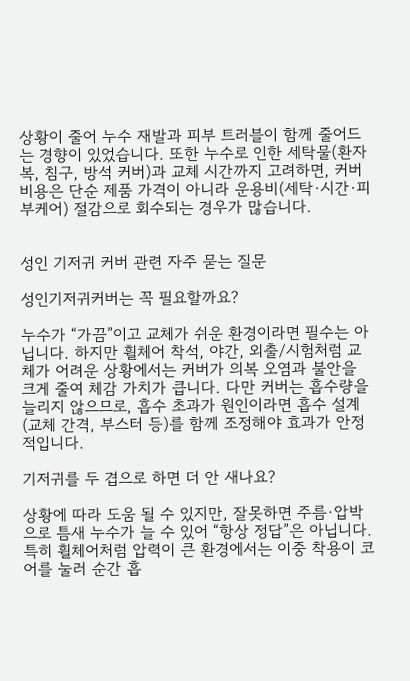상황이 줄어 누수 재발과 피부 트러블이 함께 줄어드는 경향이 있었습니다. 또한 누수로 인한 세탁물(환자복, 침구, 방석 커버)과 교체 시간까지 고려하면, 커버 비용은 단순 제품 가격이 아니라 운용비(세탁·시간·피부케어) 절감으로 회수되는 경우가 많습니다.


성인 기저귀 커버 관련 자주 묻는 질문

성인기저귀커버는 꼭 필요할까요?

누수가 “가끔”이고 교체가 쉬운 환경이라면 필수는 아닙니다. 하지만 휠체어 착석, 야간, 외출/시험처럼 교체가 어려운 상황에서는 커버가 의복 오염과 불안을 크게 줄여 체감 가치가 큽니다. 다만 커버는 흡수량을 늘리지 않으므로, 흡수 초과가 원인이라면 흡수 설계(교체 간격, 부스터 등)를 함께 조정해야 효과가 안정적입니다.

기저귀를 두 겹으로 하면 더 안 새나요?

상황에 따라 도움 될 수 있지만, 잘못하면 주름·압박으로 틈새 누수가 늘 수 있어 “항상 정답”은 아닙니다. 특히 휠체어처럼 압력이 큰 환경에서는 이중 착용이 코어를 눌러 순간 흡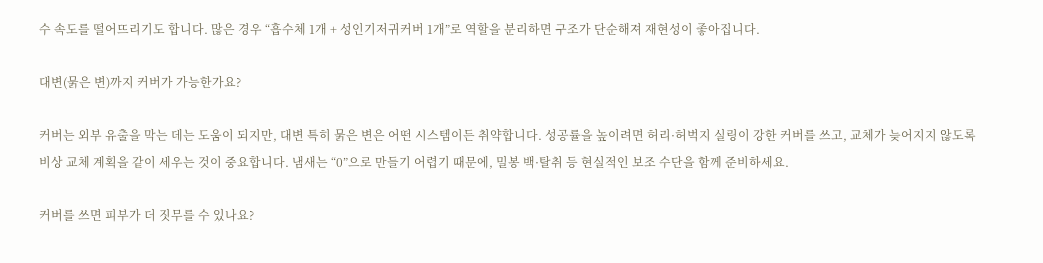수 속도를 떨어뜨리기도 합니다. 많은 경우 “흡수체 1개 + 성인기저귀커버 1개”로 역할을 분리하면 구조가 단순해져 재현성이 좋아집니다.

대변(묽은 변)까지 커버가 가능한가요?

커버는 외부 유출을 막는 데는 도움이 되지만, 대변 특히 묽은 변은 어떤 시스템이든 취약합니다. 성공률을 높이려면 허리·허벅지 실링이 강한 커버를 쓰고, 교체가 늦어지지 않도록 비상 교체 계획을 같이 세우는 것이 중요합니다. 냄새는 “0”으로 만들기 어렵기 때문에, 밀봉 백·탈취 등 현실적인 보조 수단을 함께 준비하세요.

커버를 쓰면 피부가 더 짓무를 수 있나요?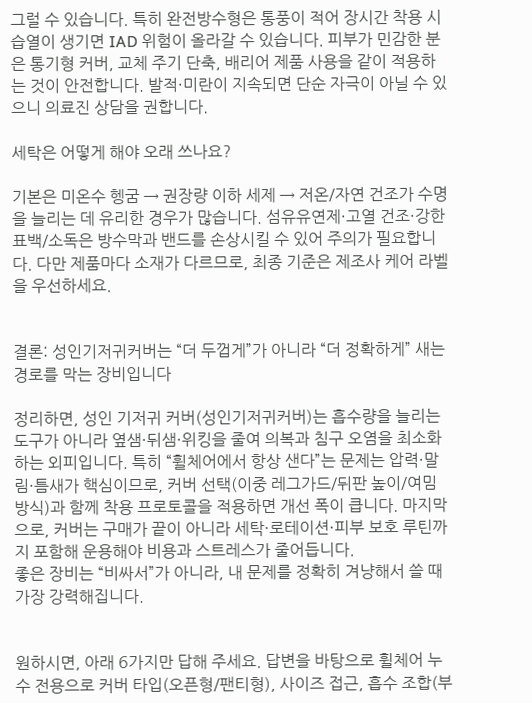그럴 수 있습니다. 특히 완전방수형은 통풍이 적어 장시간 착용 시 습열이 생기면 IAD 위험이 올라갈 수 있습니다. 피부가 민감한 분은 통기형 커버, 교체 주기 단축, 배리어 제품 사용을 같이 적용하는 것이 안전합니다. 발적·미란이 지속되면 단순 자극이 아닐 수 있으니 의료진 상담을 권합니다.

세탁은 어떻게 해야 오래 쓰나요?

기본은 미온수 헹굼 → 권장량 이하 세제 → 저온/자연 건조가 수명을 늘리는 데 유리한 경우가 많습니다. 섬유유연제·고열 건조·강한 표백/소독은 방수막과 밴드를 손상시킬 수 있어 주의가 필요합니다. 다만 제품마다 소재가 다르므로, 최종 기준은 제조사 케어 라벨을 우선하세요.


결론: 성인기저귀커버는 “더 두껍게”가 아니라 “더 정확하게” 새는 경로를 막는 장비입니다

정리하면, 성인 기저귀 커버(성인기저귀커버)는 흡수량을 늘리는 도구가 아니라 옆샘·뒤샘·위킹을 줄여 의복과 침구 오염을 최소화하는 외피입니다. 특히 “휠체어에서 항상 샌다”는 문제는 압력·말림·틈새가 핵심이므로, 커버 선택(이중 레그가드/뒤판 높이/여밈 방식)과 함께 착용 프로토콜을 적용하면 개선 폭이 큽니다. 마지막으로, 커버는 구매가 끝이 아니라 세탁·로테이션·피부 보호 루틴까지 포함해 운용해야 비용과 스트레스가 줄어듭니다.
좋은 장비는 “비싸서”가 아니라, 내 문제를 정확히 겨냥해서 쓸 때 가장 강력해집니다.


원하시면, 아래 6가지만 답해 주세요. 답변을 바탕으로 휠체어 누수 전용으로 커버 타입(오픈형/팬티형), 사이즈 접근, 흡수 조합(부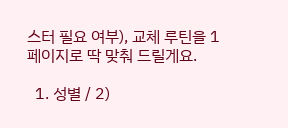스터 필요 여부), 교체 루틴을 1페이지로 딱 맞춰 드릴게요.

  1. 성별 / 2)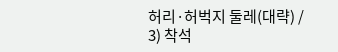허리·허벅지 둘레(대략) / 3) 착석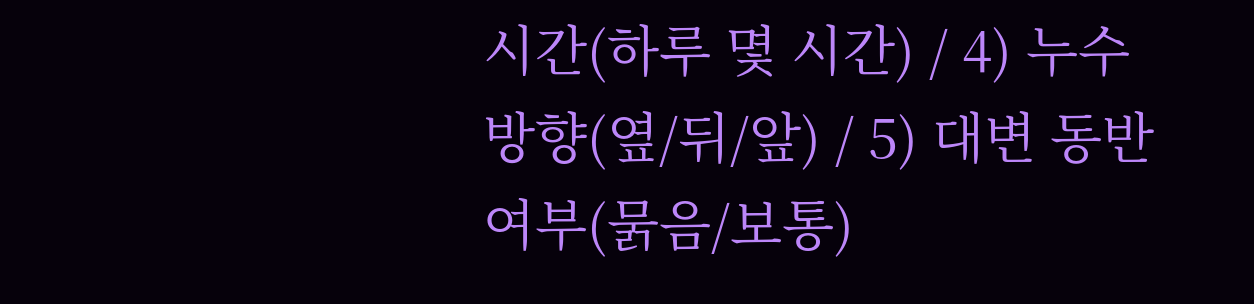시간(하루 몇 시간) / 4) 누수 방향(옆/뒤/앞) / 5) 대변 동반 여부(묽음/보통)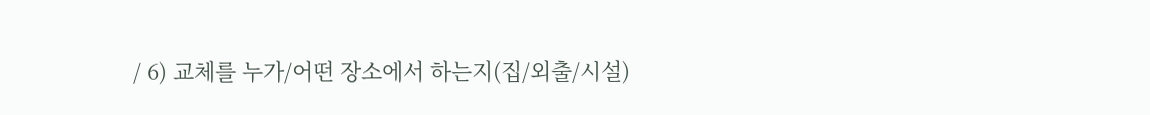/ 6) 교체를 누가/어떤 장소에서 하는지(집/외출/시설)